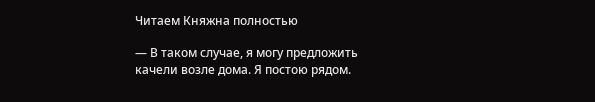Читаем Княжна полностью

— В таком случае, я могу предложить качели возле дома. Я постою рядом.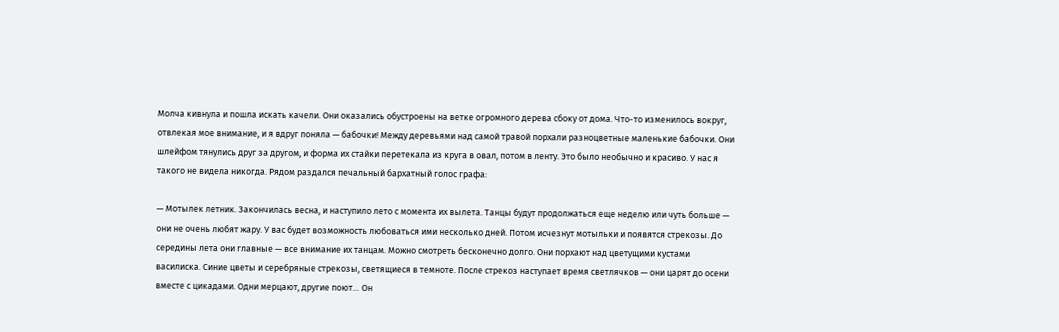Молча кивнула и пошла искать качели. Они оказались обустроены на ветке огромного дерева сбоку от дома. Что-то изменилось вокруг, отвлекая мое внимание, и я вдруг поняла — бабочки! Между деревьями над самой травой порхали разноцветные маленькие бабочки. Они шлейфом тянулись друг за другом, и форма их стайки перетекала из круга в овал, потом в ленту. Это было необычно и красиво. У нас я такого не видела никогда. Рядом раздался печальный бархатный голос графа:

— Мотылек летник. Закончилась весна, и наступило лето с момента их вылета. Танцы будут продолжаться еще неделю или чуть больше — они не очень любят жару. У вас будет возможность любоваться ими несколько дней. Потом исчезнут мотыльки и появятся стрекозы. До середины лета они главные — все внимание их танцам. Можно смотреть бесконечно долго. Они порхают над цветущими кустами василиска. Синие цветы и серебряные стрекозы, светящиеся в темноте. После стрекоз наступает время светлячков — они царят до осени вместе с цикадами. Одни мерцают, другие поют… Он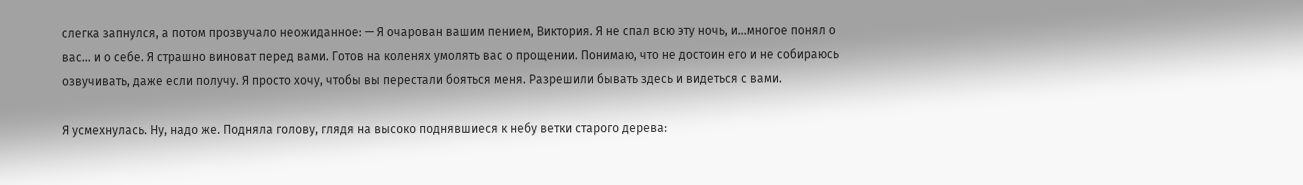слегка запнулся, а потом прозвучало неожиданное: — Я очарован вашим пением, Виктория. Я не спал всю эту ночь, и…многое понял о вас… и о себе. Я страшно виноват перед вами. Готов на коленях умолять вас о прощении. Понимаю, что не достоин его и не собираюсь озвучивать, даже если получу. Я просто хочу, чтобы вы перестали бояться меня. Разрешили бывать здесь и видеться с вами.

Я усмехнулась. Ну, надо же. Подняла голову, глядя на высоко поднявшиеся к небу ветки старого дерева: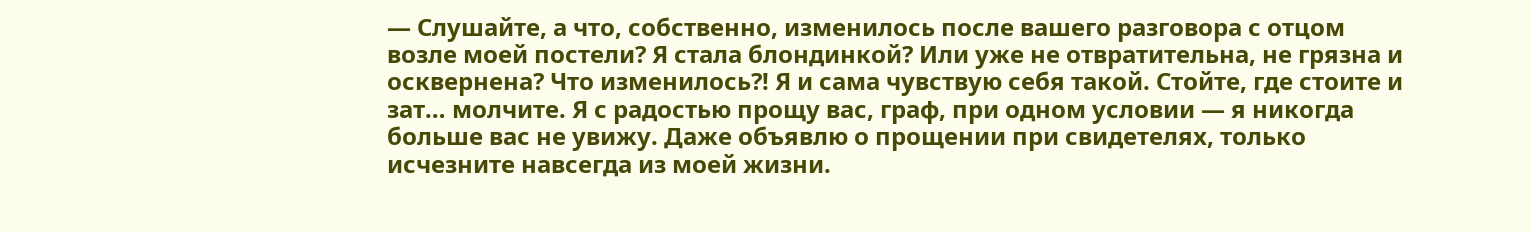— Слушайте, а что, собственно, изменилось после вашего разговора с отцом возле моей постели? Я стала блондинкой? Или уже не отвратительна, не грязна и осквернена? Что изменилось?! Я и сама чувствую себя такой. Стойте, где стоите и зат… молчите. Я с радостью прощу вас, граф, при одном условии — я никогда больше вас не увижу. Даже объявлю о прощении при свидетелях, только исчезните навсегда из моей жизни.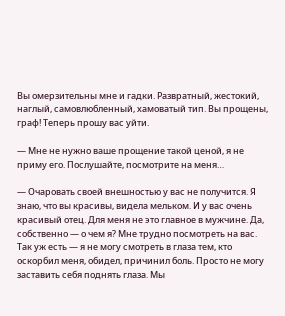Вы омерзительны мне и гадки. Развратный, жестокий, наглый, самовлюбленный, хамоватый тип. Вы прощены, граф! Теперь прошу вас уйти.

— Мне не нужно ваше прощение такой ценой, я не приму его. Послушайте, посмотрите на меня…

— Очаровать своей внешностью у вас не получится. Я знаю, что вы красивы, видела мельком. И у вас очень красивый отец. Для меня не это главное в мужчине. Да, собственно — о чем я? Мне трудно посмотреть на вас. Так уж есть — я не могу смотреть в глаза тем, кто оскорбил меня, обидел, причинил боль. Просто не могу заставить себя поднять глаза. Мы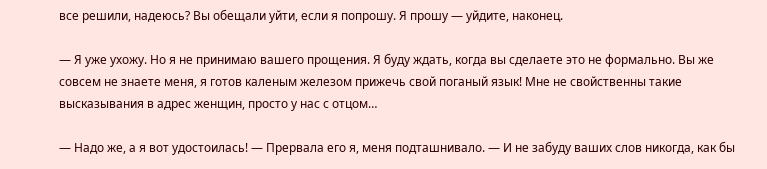все решили, надеюсь? Вы обещали уйти, если я попрошу. Я прошу — уйдите, наконец.

— Я уже ухожу. Но я не принимаю вашего прощения. Я буду ждать, когда вы сделаете это не формально. Вы же совсем не знаете меня, я готов каленым железом прижечь свой поганый язык! Мне не свойственны такие высказывания в адрес женщин, просто у нас с отцом…

— Надо же, а я вот удостоилась! — Прервала его я, меня подташнивало. — И не забуду ваших слов никогда, как бы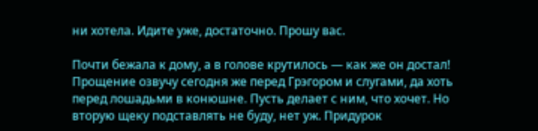ни хотела. Идите уже, достаточно. Прошу вас.

Почти бежала к дому, а в голове крутилось — как же он достал! Прощение озвучу сегодня же перед Грэгором и слугами, да хоть перед лошадьми в конюшне. Пусть делает с ним, что хочет. Но вторую щеку подставлять не буду, нет уж. Придурок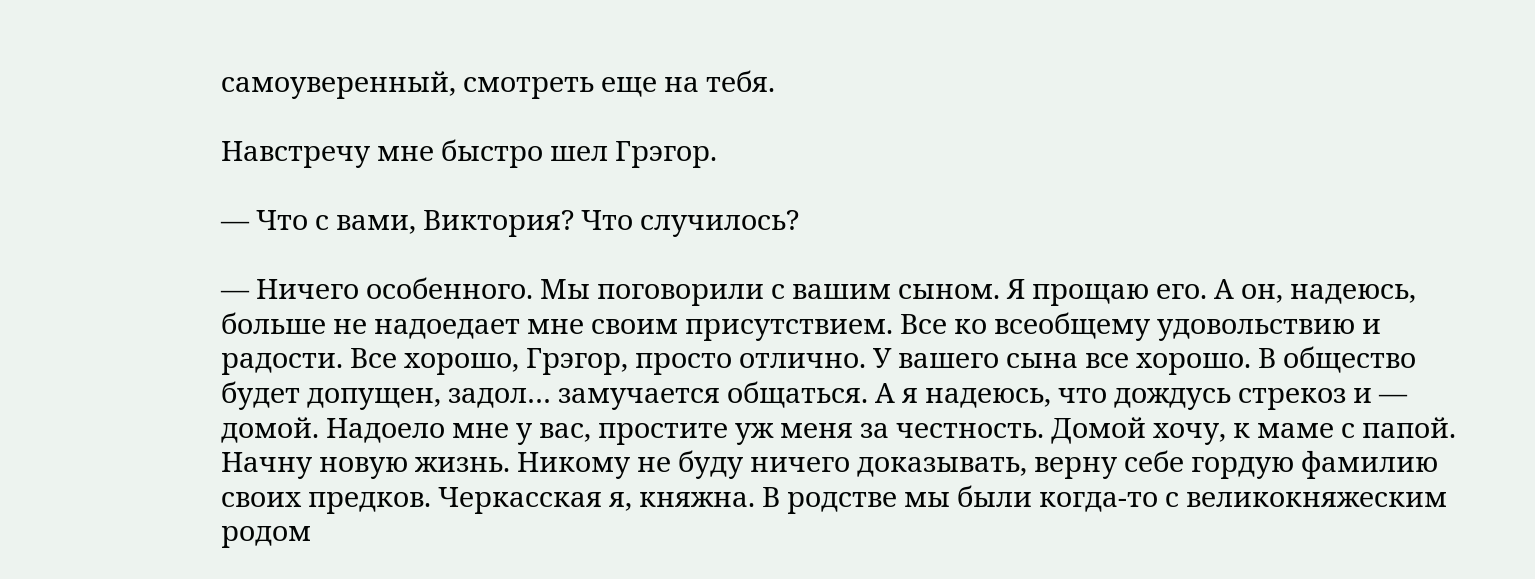самоуверенный, смотреть еще на тебя.

Навстречу мне быстро шел Грэгор.

— Что с вами, Виктория? Что случилось?

— Ничего особенного. Мы поговорили с вашим сыном. Я прощаю его. А он, надеюсь, больше не надоедает мне своим присутствием. Все ко всеобщему удовольствию и радости. Все хорошо, Грэгор, просто отлично. У вашего сына все хорошо. В общество будет допущен, задол… замучается общаться. А я надеюсь, что дождусь стрекоз и — домой. Надоело мне у вас, простите уж меня за честность. Домой хочу, к маме с папой. Начну новую жизнь. Никому не буду ничего доказывать, верну себе гордую фамилию своих предков. Черкасская я, княжна. В родстве мы были когда-то с великокняжеским родом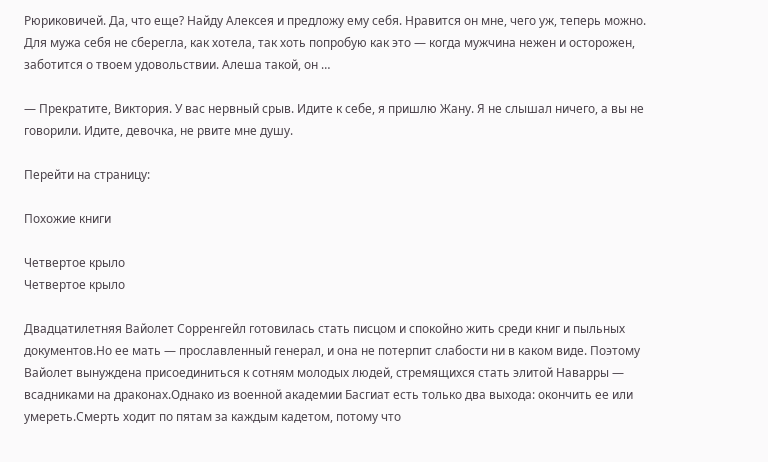Рюриковичей. Да, что еще? Найду Алексея и предложу ему себя. Нравится он мне, чего уж, теперь можно. Для мужа себя не сберегла, как хотела, так хоть попробую как это — когда мужчина нежен и осторожен, заботится о твоем удовольствии. Алеша такой, он …

— Прекратите, Виктория. У вас нервный срыв. Идите к себе, я пришлю Жану. Я не слышал ничего, а вы не говорили. Идите, девочка, не рвите мне душу.

Перейти на страницу:

Похожие книги

Четвертое крыло
Четвертое крыло

Двадцатилетняя Вайолет Сорренгейл готовилась стать писцом и спокойно жить среди книг и пыльных документов.Но ее мать — прославленный генерал, и она не потерпит слабости ни в каком виде. Поэтому Вайолет вынуждена присоединиться к сотням молодых людей, стремящихся стать элитой Наварры — всадниками на драконах.Однако из военной академии Басгиат есть только два выхода: окончить ее или умереть.Смерть ходит по пятам за каждым кадетом, потому что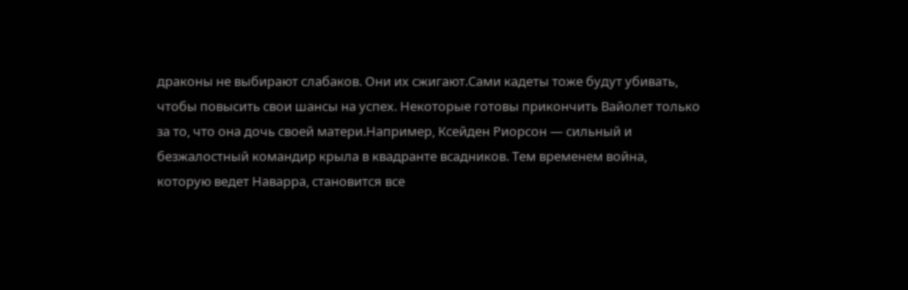драконы не выбирают слабаков. Они их сжигают.Сами кадеты тоже будут убивать, чтобы повысить свои шансы на успех. Некоторые готовы прикончить Вайолет только за то, что она дочь своей матери.Например, Ксейден Риорсон — сильный и безжалостный командир крыла в квадранте всадников. Тем временем война, которую ведет Наварра, становится все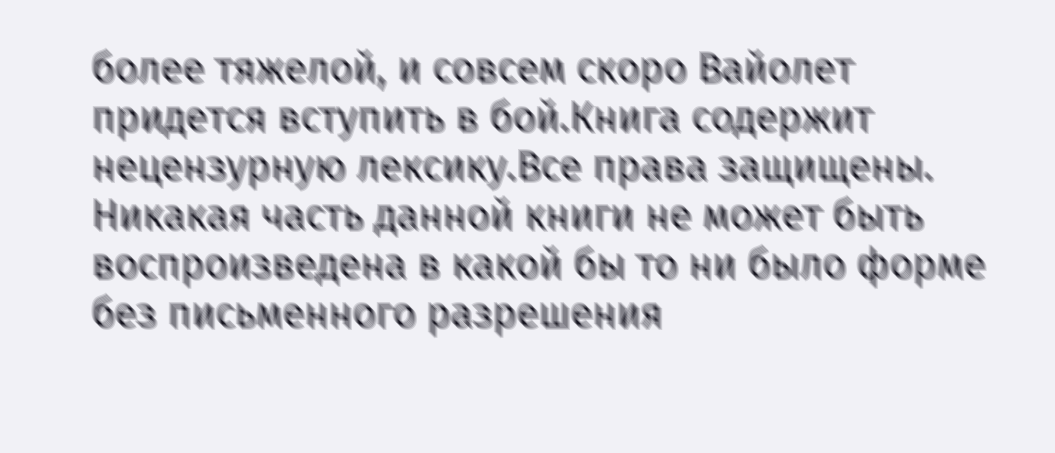более тяжелой, и совсем скоро Вайолет придется вступить в бой.Книга содержит нецензурную лексику.Все права защищены. Никакая часть данной книги не может быть воспроизведена в какой бы то ни было форме без письменного разрешения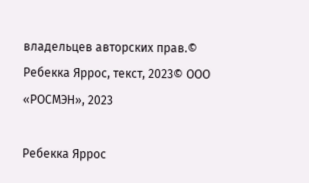владельцев авторских прав.© Ребекка Яррос, текст, 2023© ООО «РОСМЭН», 2023

Ребекка Яррос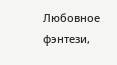Любовное фэнтези,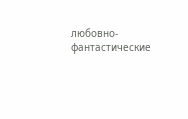любовно-фантастические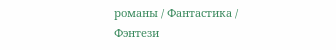романы / Фантастика / Фэнтези